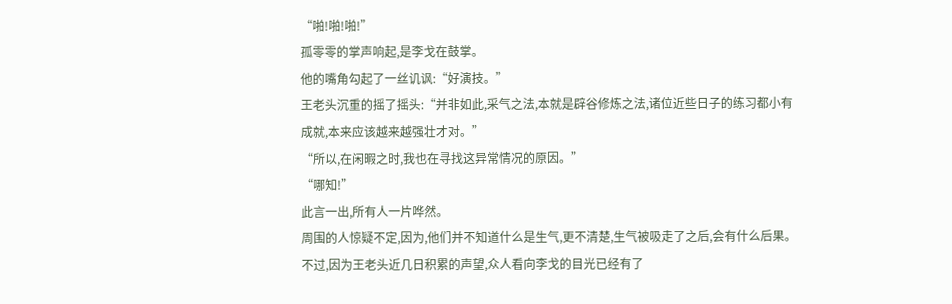“啪!啪!啪!”
孤零零的掌声响起,是李戈在鼓掌。
他的嘴角勾起了一丝讥讽:“好演技。”
王老头沉重的摇了摇头:“并非如此,采气之法,本就是辟谷修炼之法,诸位近些日子的练习都小有成就,本来应该越来越强壮才对。”
“所以,在闲暇之时,我也在寻找这异常情况的原因。”
“哪知!”
此言一出,所有人一片哗然。
周围的人惊疑不定,因为,他们并不知道什么是生气,更不清楚,生气被吸走了之后,会有什么后果。
不过,因为王老头近几日积累的声望,众人看向李戈的目光已经有了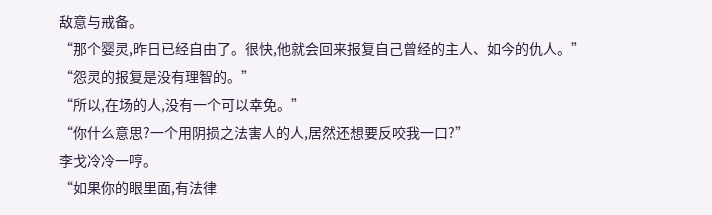敌意与戒备。
“那个婴灵,昨日已经自由了。很快,他就会回来报复自己曾经的主人、如今的仇人。”
“怨灵的报复是没有理智的。”
“所以,在场的人,没有一个可以幸免。”
“你什么意思?一个用阴损之法害人的人,居然还想要反咬我一口?”
李戈冷冷一哼。
“如果你的眼里面,有法律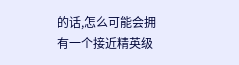的话,怎么可能会拥有一个接近精英级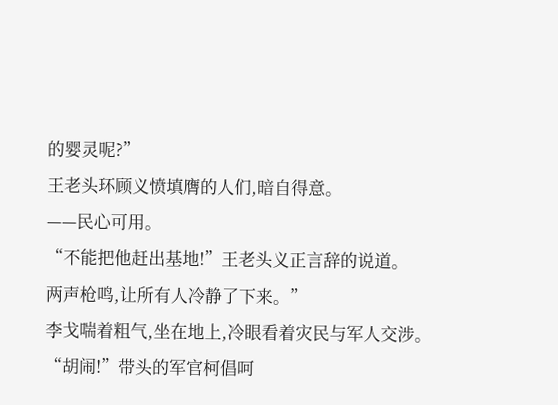的婴灵呢?”
王老头环顾义愤填膺的人们,暗自得意。
——民心可用。
“不能把他赶出基地!”王老头义正言辞的说道。
两声枪鸣,让所有人冷静了下来。”
李戈喘着粗气,坐在地上,冷眼看着灾民与军人交涉。
“胡闹!”带头的军官柯倡呵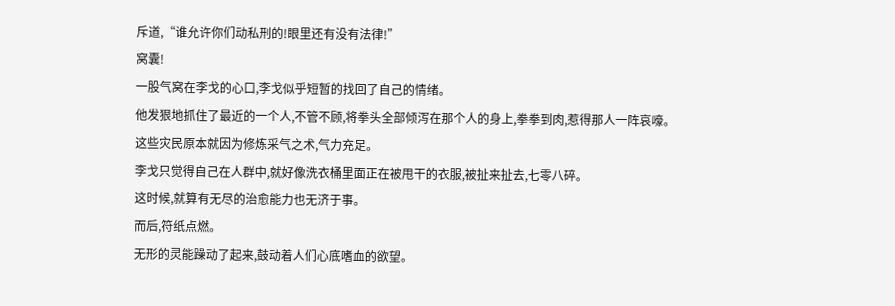斥道,“谁允许你们动私刑的!眼里还有没有法律!”
窝囊!
一股气窝在李戈的心口,李戈似乎短暂的找回了自己的情绪。
他发狠地抓住了最近的一个人,不管不顾,将拳头全部倾泻在那个人的身上,拳拳到肉,惹得那人一阵哀嚎。
这些灾民原本就因为修炼采气之术,气力充足。
李戈只觉得自己在人群中,就好像洗衣桶里面正在被甩干的衣服,被扯来扯去,七零八碎。
这时候,就算有无尽的治愈能力也无济于事。
而后,符纸点燃。
无形的灵能躁动了起来,鼓动着人们心底嗜血的欲望。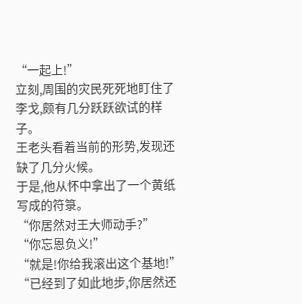“一起上!”
立刻,周围的灾民死死地盯住了李戈,颇有几分跃跃欲试的样子。
王老头看着当前的形势,发现还缺了几分火候。
于是,他从怀中拿出了一个黄纸写成的符箓。
“你居然对王大师动手?”
“你忘恩负义!”
“就是!你给我滚出这个基地!”
“已经到了如此地步,你居然还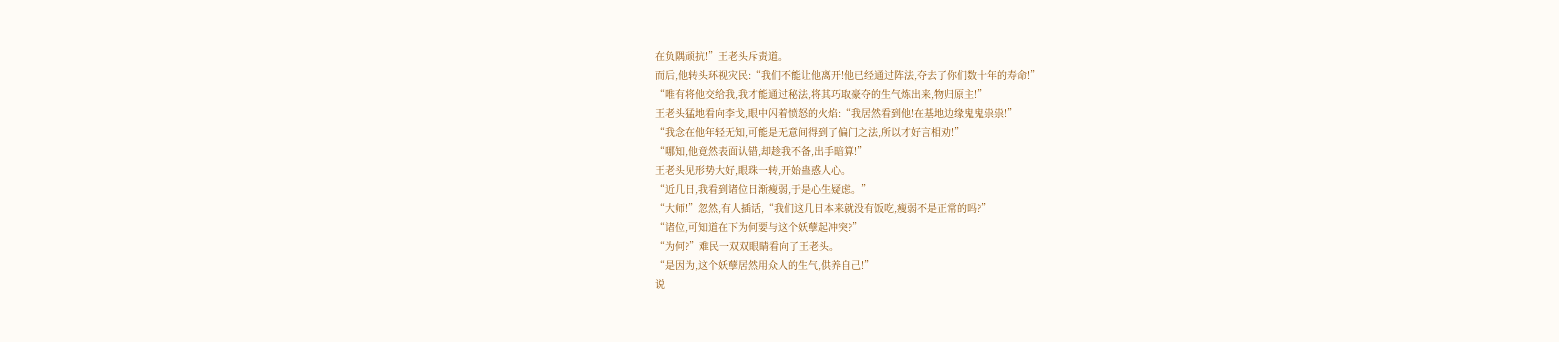在负隅顽抗!”王老头斥责道。
而后,他转头环视灾民:“我们不能让他离开!他已经通过阵法,夺去了你们数十年的寿命!”
“唯有将他交给我,我才能通过秘法,将其巧取豪夺的生气炼出来,物归原主!”
王老头猛地看向李戈,眼中闪着愤怒的火焰:“我居然看到他!在基地边缘鬼鬼祟祟!”
“我念在他年轻无知,可能是无意间得到了偏门之法,所以才好言相劝!”
“哪知,他竟然表面认错,却趁我不备,出手暗算!”
王老头见形势大好,眼珠一转,开始蛊惑人心。
“近几日,我看到诸位日渐瘦弱,于是心生疑虑。”
“大师!”忽然,有人插话,“我们这几日本来就没有饭吃,瘦弱不是正常的吗?”
“诸位,可知道在下为何要与这个妖孽起冲突?”
“为何?”难民一双双眼睛看向了王老头。
“是因为,这个妖孽居然用众人的生气,供养自己!”
说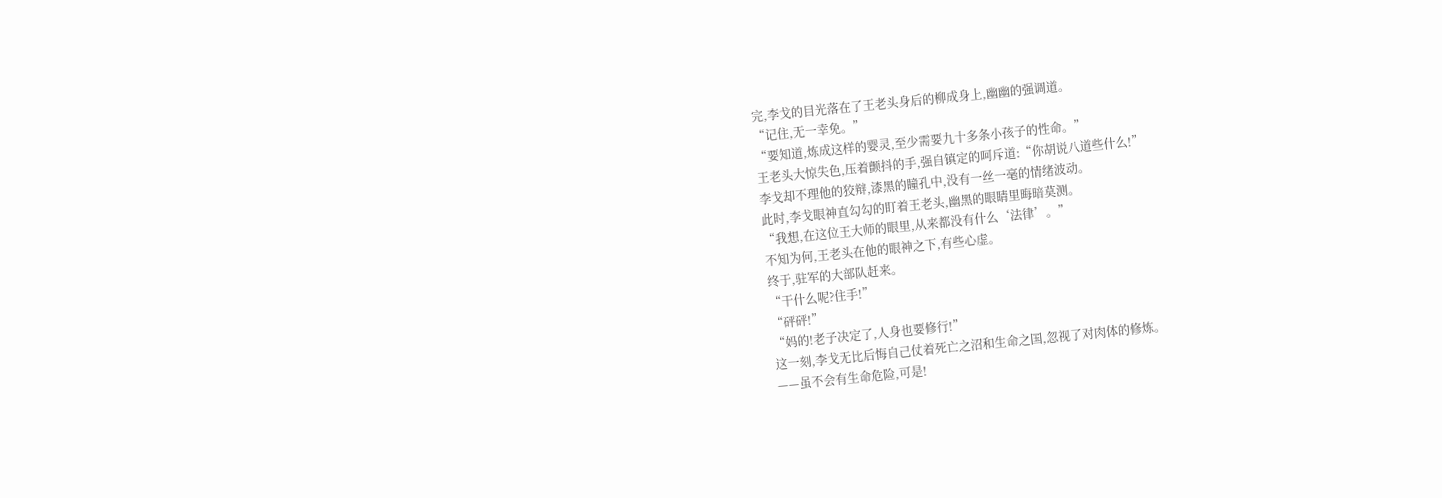完,李戈的目光落在了王老头身后的柳成身上,幽幽的强调道。
“记住,无一幸免。”
“要知道,炼成这样的婴灵,至少需要九十多条小孩子的性命。”
王老头大惊失色,压着颤抖的手,强自镇定的呵斥道:“你胡说八道些什么!”
李戈却不理他的狡辩,漆黑的瞳孔中,没有一丝一毫的情绪波动。
此时,李戈眼神直勾勾的盯着王老头,幽黑的眼睛里晦暗莫测。
“我想,在这位王大师的眼里,从来都没有什么‘法律’。”
不知为何,王老头在他的眼神之下,有些心虚。
终于,驻军的大部队赶来。
“干什么呢?住手!”
“砰砰!”
“妈的!老子决定了,人身也要修行!”
这一刻,李戈无比后悔自己仗着死亡之沼和生命之国,忽视了对肉体的修炼。
——虽不会有生命危险,可是!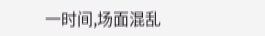一时间,场面混乱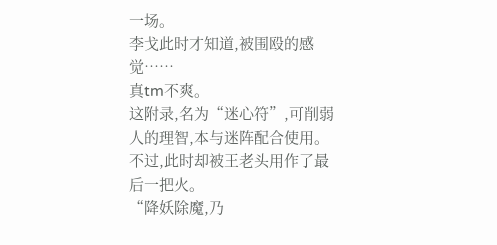一场。
李戈此时才知道,被围殴的感觉……
真tm不爽。
这附录,名为“迷心符”,可削弱人的理智,本与迷阵配合使用。
不过,此时却被王老头用作了最后一把火。
“降妖除魔,乃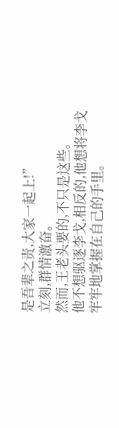是吾辈之责,大家一起上!”
立刻,群情激奋。
然而,王老头要的,不只是这些。
他不想驱逐李戈,相反的,他想将李戈牢牢地掌握在自己的手里。